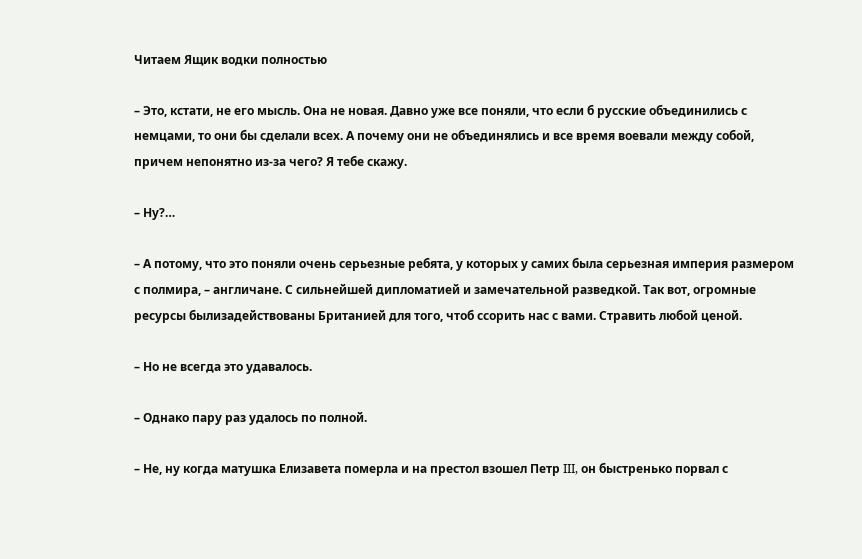Читаем Ящик водки полностью

– Это, кстати, не его мысль. Она не новая. Давно уже все поняли, что если б русские объединились с немцами, то они бы сделали всех. А почему они не объединялись и все время воевали между собой, причем непонятно из-за чего? Я тебе скажу.

– Ну?…

– А потому, что это поняли очень серьезные ребята, у которых у самих была серьезная империя размером с полмира, – англичане. С сильнейшей дипломатией и замечательной разведкой. Так вот, огромные ресурсы былизадействованы Британией для того, чтоб ссорить нас с вами. Стравить любой ценой.

– Но не всегда это удавалось.

– Однако пару раз удалось по полной.

– Не, ну когда матушка Елизавета померла и на престол взошел Петр III, он быстренько порвал с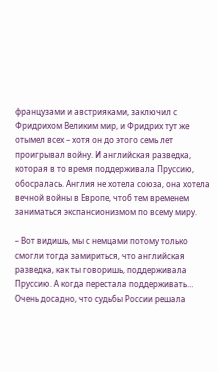французами и австрияками, заключил с Фридрихом Великим мир, и Фридрих тут же отымел всех – хотя он до этого семь лет проигрывал войну. И английская разведка, которая в то время поддерживала Пруссию, обосралась. Англия не хотела союза, она хотела вечной войны в Европе, чтоб тем временем заниматься экспансионизмом по всему миру.

– Вот видишь, мы с немцами потому только смогли тогда замириться, что английская разведка, как ты говоришь, поддерживала Пруссию. А когда перестала поддерживать… Очень досадно, что судьбы России решала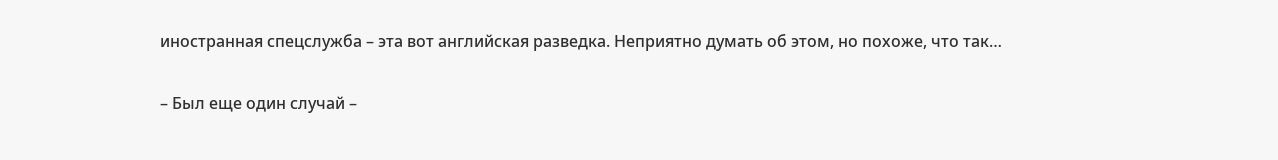иностранная спецслужба – эта вот английская разведка. Неприятно думать об этом, но похоже, что так…

– Был еще один случай –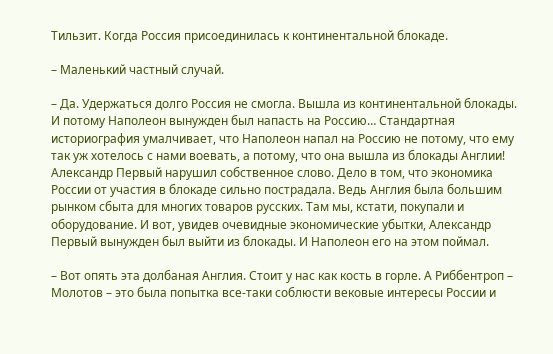Тильзит. Когда Россия присоединилась к континентальной блокаде.

– Маленький частный случай.

– Да. Удержаться долго Россия не смогла. Вышла из континентальной блокады. И потому Наполеон вынужден был напасть на Россию… Стандартная историография умалчивает, что Наполеон напал на Россию не потому, что ему так уж хотелось с нами воевать, а потому, что она вышла из блокады Англии! Александр Первый нарушил собственное слово. Дело в том, что экономика России от участия в блокаде сильно пострадала. Ведь Англия была большим рынком сбыта для многих товаров русских. Там мы, кстати, покупали и оборудование. И вот, увидев очевидные экономические убытки, Александр Первый вынужден был выйти из блокады. И Наполеон его на этом поймал.

– Вот опять эта долбаная Англия. Стоит у нас как кость в горле. А Риббентроп – Молотов – это была попытка все-таки соблюсти вековые интересы России и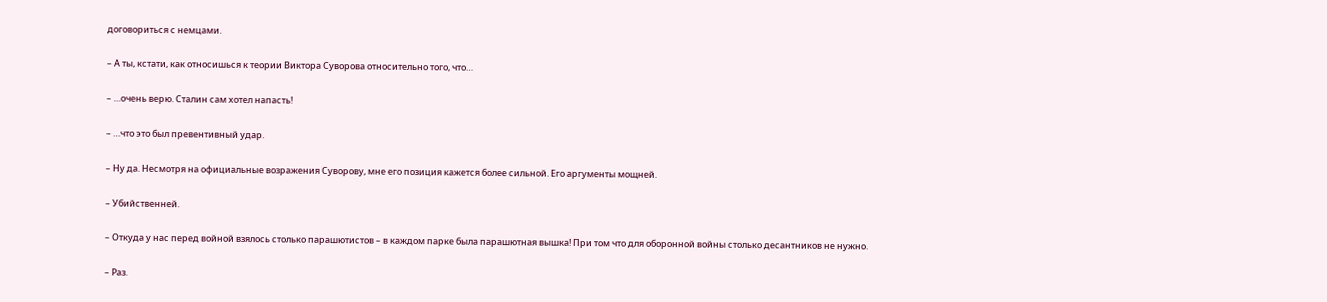договориться с немцами.

– А ты, кстати, как относишься к теории Виктора Суворова относительно того, что…

– …очень верю. Сталин сам хотел напасть!

– …что это был превентивный удар.

– Ну да. Несмотря на официальные возражения Суворову, мне его позиция кажется более сильной. Его аргументы мощней.

– Убийственней.

– Откуда у нас перед войной взялось столько парашютистов – в каждом парке была парашютная вышка! При том что для оборонной войны столько десантников не нужно.

– Раз.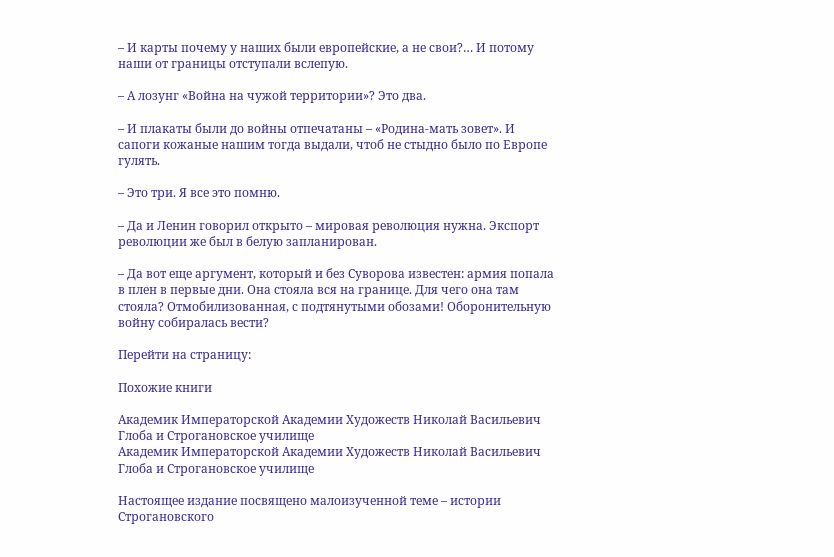– И карты почему у наших были европейские, а не свои?… И потому наши от границы отступали вслепую.

– А лозунг «Война на чужой территории»? Это два.

– И плакаты были до войны отпечатаны – «Родина-мать зовет». И сапоги кожаные нашим тогда выдали, чтоб не стыдно было по Европе гулять.

– Это три. Я все это помню.

– Да и Ленин говорил открыто – мировая революция нужна. Экспорт революции же был в белую запланирован.

– Да вот еще аргумент, который и без Суворова известен: армия попала в плен в первые дни. Она стояла вся на границе. Для чего она там стояла? Отмобилизованная, с подтянутыми обозами! Оборонительную войну собиралась вести?

Перейти на страницу:

Похожие книги

Академик Императорской Академии Художеств Николай Васильевич Глоба и Строгановское училище
Академик Императорской Академии Художеств Николай Васильевич Глоба и Строгановское училище

Настоящее издание посвящено малоизученной теме – истории Строгановского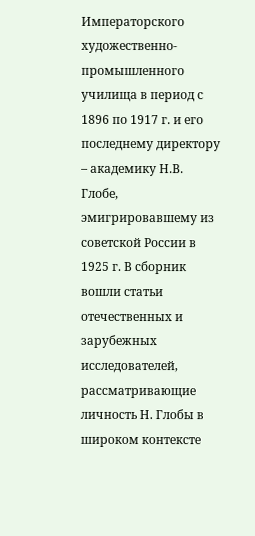Императорского художественно-промышленного училища в период с 1896 по 1917 г. и его последнему директору – академику Н.В. Глобе, эмигрировавшему из советской России в 1925 г. В сборник вошли статьи отечественных и зарубежных исследователей, рассматривающие личность Н. Глобы в широком контексте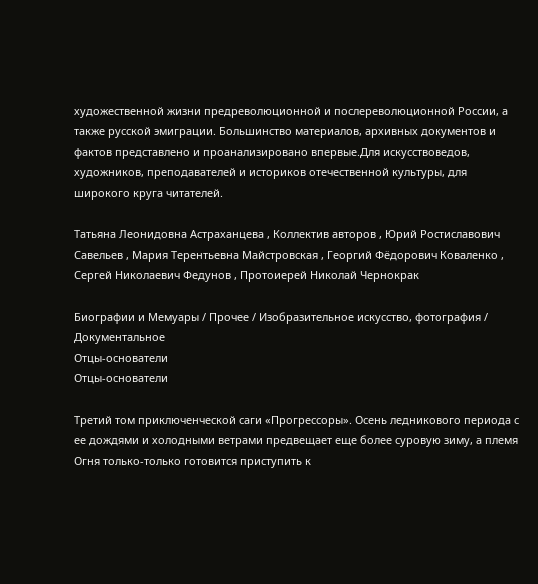художественной жизни предреволюционной и послереволюционной России, а также русской эмиграции. Большинство материалов, архивных документов и фактов представлено и проанализировано впервые.Для искусствоведов, художников, преподавателей и историков отечественной культуры, для широкого круга читателей.

Татьяна Леонидовна Астраханцева , Коллектив авторов , Юрий Ростиславович Савельев , Мария Терентьевна Майстровская , Георгий Фёдорович Коваленко , Сергей Николаевич Федунов , Протоиерей Николай Чернокрак

Биографии и Мемуары / Прочее / Изобразительное искусство, фотография / Документальное
Отцы-основатели
Отцы-основатели

Третий том приключенческой саги «Прогрессоры». Осень ледникового периода с ее дождями и холодными ветрами предвещает еще более суровую зиму, а племя Огня только-только готовится приступить к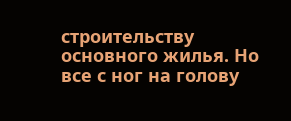строительству основного жилья. Но все с ног на голову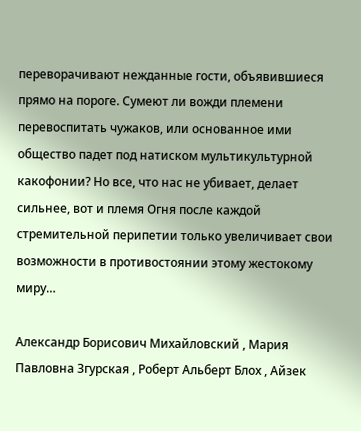переворачивают нежданные гости, объявившиеся прямо на пороге. Сумеют ли вожди племени перевоспитать чужаков, или основанное ими общество падет под натиском мультикультурной какофонии? Но все, что нас не убивает, делает сильнее, вот и племя Огня после каждой стремительной перипетии только увеличивает свои возможности в противостоянии этому жестокому миру…

Александр Борисович Михайловский , Мария Павловна Згурская , Роберт Альберт Блох , Айзек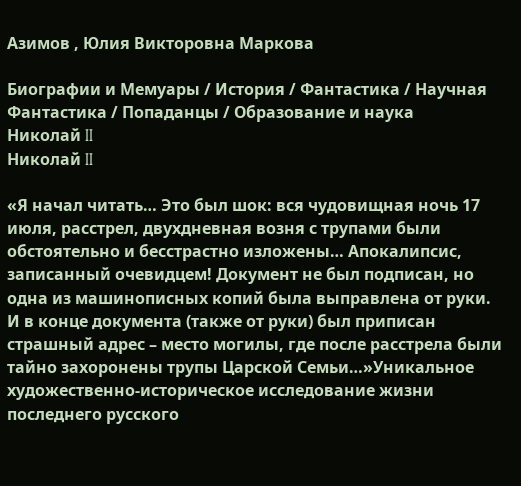Азимов , Юлия Викторовна Маркова

Биографии и Мемуары / История / Фантастика / Научная Фантастика / Попаданцы / Образование и наука
Николай II
Николай II

«Я начал читать… Это был шок: вся чудовищная ночь 17 июля, расстрел, двухдневная возня с трупами были обстоятельно и бесстрастно изложены… Апокалипсис, записанный очевидцем! Документ не был подписан, но одна из машинописных копий была выправлена от руки. И в конце документа (также от руки) был приписан страшный адрес – место могилы, где после расстрела были тайно захоронены трупы Царской Семьи…»Уникальное художественно-историческое исследование жизни последнего русского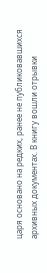царя основано на редких, ранее не публиковавшихся архивных документах. В книгу вошли отрывки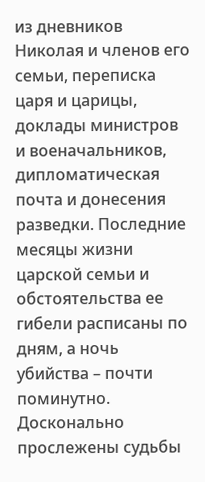из дневников Николая и членов его семьи, переписка царя и царицы, доклады министров и военачальников, дипломатическая почта и донесения разведки. Последние месяцы жизни царской семьи и обстоятельства ее гибели расписаны по дням, а ночь убийства – почти поминутно. Досконально прослежены судьбы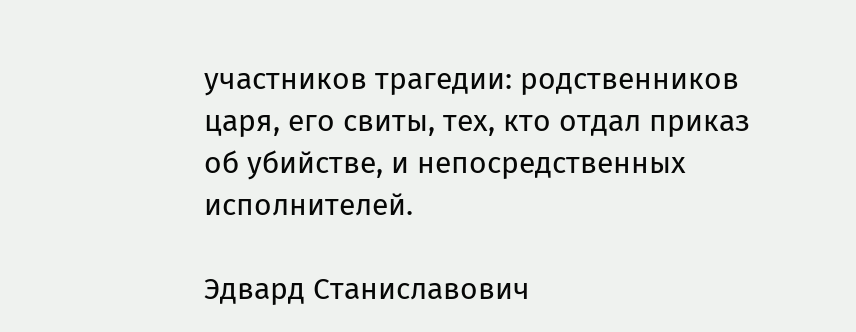участников трагедии: родственников царя, его свиты, тех, кто отдал приказ об убийстве, и непосредственных исполнителей.

Эдвард Станиславович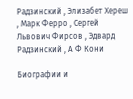Радзинский , Элизабет Хереш , Марк Ферро , Сергей Львович Фирсов , Эдвард Радзинский , А Ф Кони

Биографии и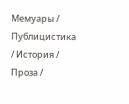Мемуары / Публицистика / История / Проза /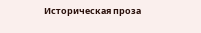Историческая проза